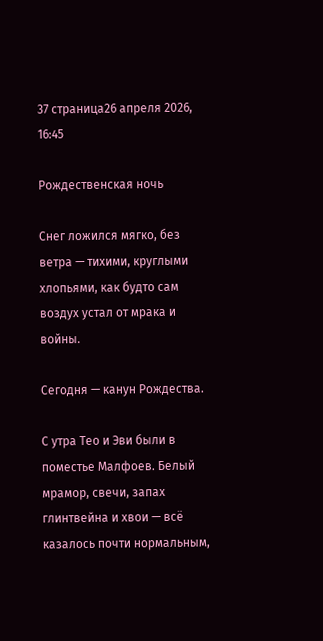37 страница26 апреля 2026, 16:45

Рождественская ночь

Снег ложился мягко, без ветра — тихими, круглыми хлопьями, как будто сам воздух устал от мрака и войны.

Сегодня — канун Рождества.

С утра Тео и Эви были в поместье Малфоев. Белый мрамор, свечи, запах глинтвейна и хвои — всё казалось почти нормальным,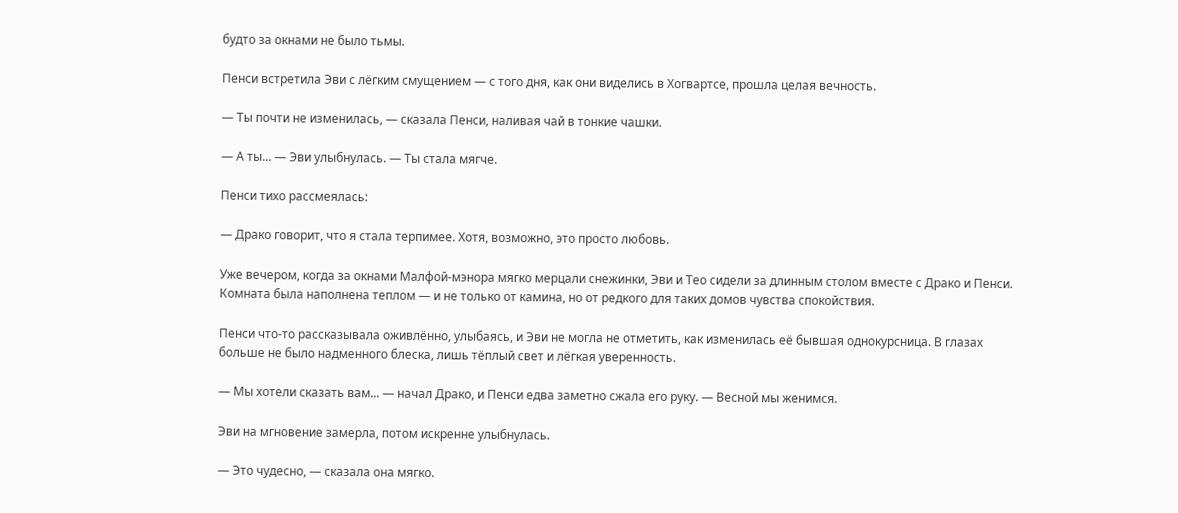будто за окнами не было тьмы.

Пенси встретила Эви с лёгким смущением — с того дня, как они виделись в Хогвартсе, прошла целая вечность.

— Ты почти не изменилась, — сказала Пенси, наливая чай в тонкие чашки.

— А ты... — Эви улыбнулась. — Ты стала мягче.

Пенси тихо рассмеялась:

— Драко говорит, что я стала терпимее. Хотя, возможно, это просто любовь.

Уже вечером, когда за окнами Малфой-мэнора мягко мерцали снежинки, Эви и Тео сидели за длинным столом вместе с Драко и Пенси. Комната была наполнена теплом — и не только от камина, но от редкого для таких домов чувства спокойствия.

Пенси что-то рассказывала оживлённо, улыбаясь, и Эви не могла не отметить, как изменилась её бывшая однокурсница. В глазах больше не было надменного блеска, лишь тёплый свет и лёгкая уверенность.

— Мы хотели сказать вам... — начал Драко, и Пенси едва заметно сжала его руку. — Весной мы женимся.

Эви на мгновение замерла, потом искренне улыбнулась.

— Это чудесно, — сказала она мягко.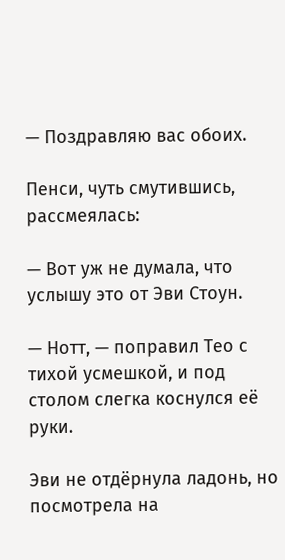— Поздравляю вас обоих.

Пенси, чуть смутившись, рассмеялась:

— Вот уж не думала, что услышу это от Эви Стоун.

— Нотт, — поправил Тео с тихой усмешкой, и под столом слегка коснулся её руки.

Эви не отдёрнула ладонь, но посмотрела на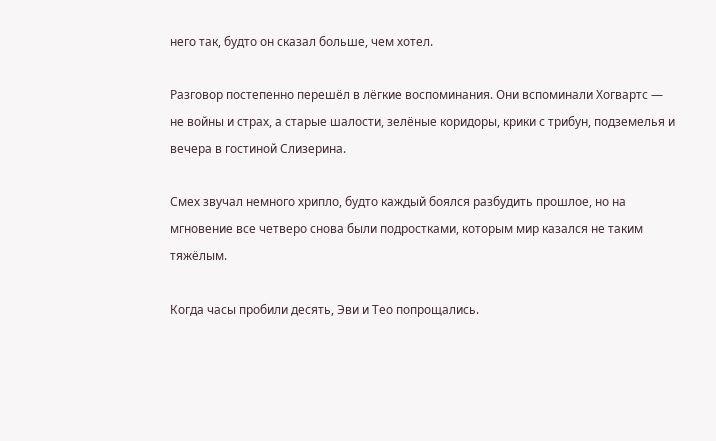него так, будто он сказал больше, чем хотел.

Разговор постепенно перешёл в лёгкие воспоминания. Они вспоминали Хогвартс — не войны и страх, а старые шалости, зелёные коридоры, крики с трибун, подземелья и вечера в гостиной Слизерина.

Смех звучал немного хрипло, будто каждый боялся разбудить прошлое, но на мгновение все четверо снова были подростками, которым мир казался не таким тяжёлым.

Когда часы пробили десять, Эви и Тео попрощались.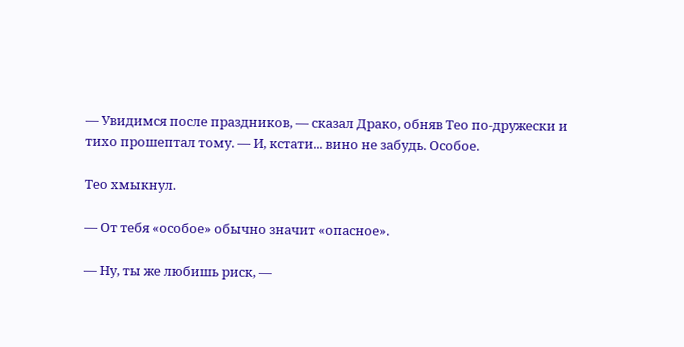— Увидимся после праздников, — сказал Драко, обняв Тео по-дружески и тихо прошептал тому. — И, кстати... вино не забудь. Особое.

Тео хмыкнул.

— От тебя «особое» обычно значит «опасное».

— Ну, ты же любишь риск, —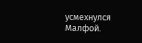усмехнулся Малфой.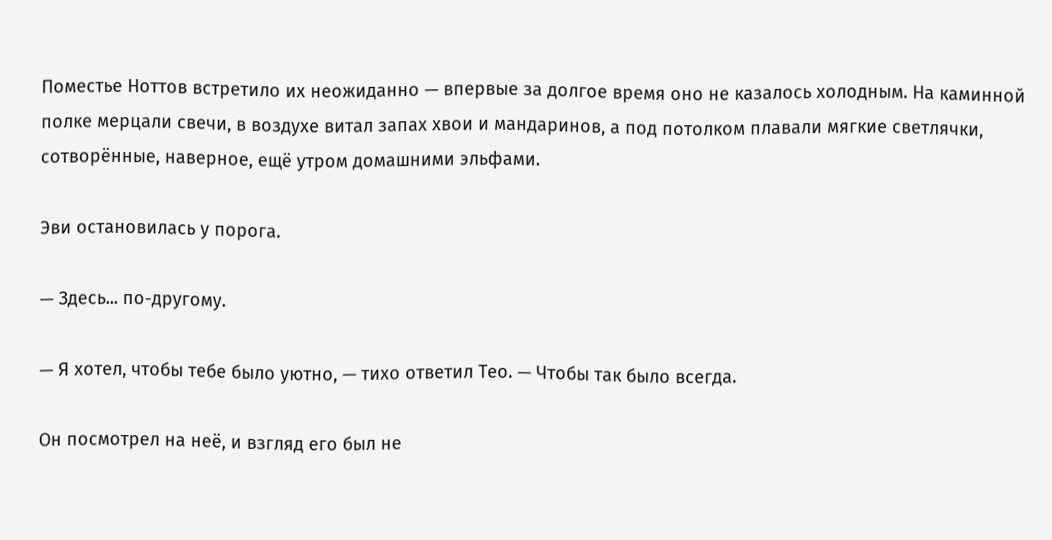Поместье Ноттов встретило их неожиданно — впервые за долгое время оно не казалось холодным. На каминной полке мерцали свечи, в воздухе витал запах хвои и мандаринов, а под потолком плавали мягкие светлячки, сотворённые, наверное, ещё утром домашними эльфами.

Эви остановилась у порога.

— Здесь... по-другому.

— Я хотел, чтобы тебе было уютно, — тихо ответил Тео. — Чтобы так было всегда.

Он посмотрел на неё, и взгляд его был не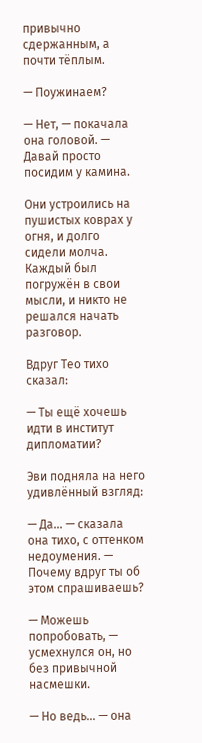привычно сдержанным, а почти тёплым.

— Поужинаем?

— Нет, — покачала она головой. — Давай просто посидим у камина.

Они устроились на пушистых коврах у огня, и долго сидели молча. Каждый был погружён в свои мысли, и никто не решался начать разговор.

Вдруг Тео тихо сказал:

— Ты ещё хочешь идти в институт дипломатии?

Эви подняла на него удивлённый взгляд:

— Да... — сказала она тихо, с оттенком недоумения. — Почему вдруг ты об этом спрашиваешь?

— Можешь попробовать, — усмехнулся он, но без привычной насмешки.

— Но ведь... — она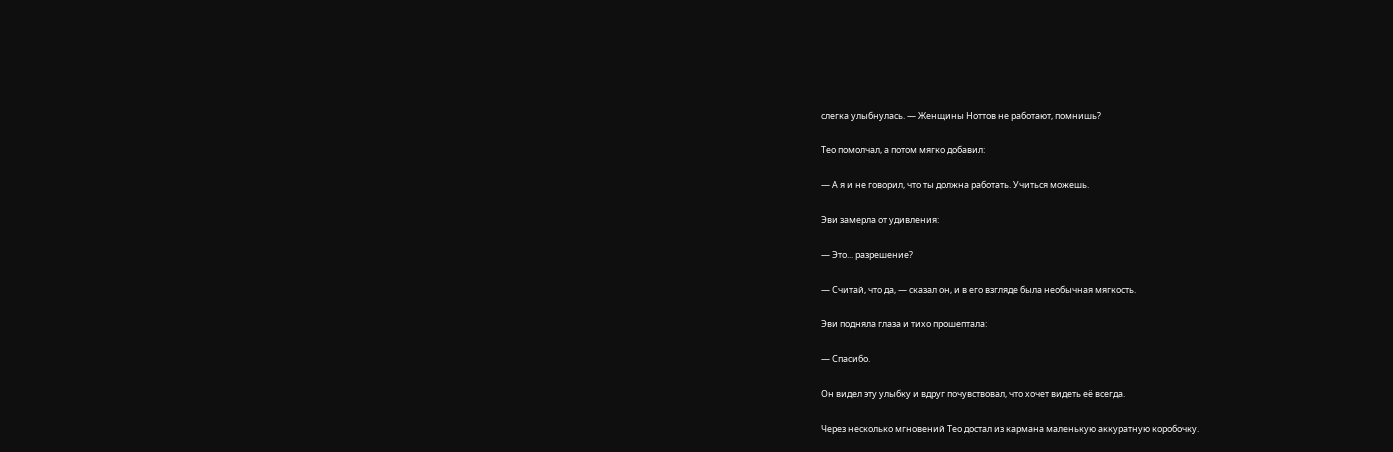слегка улыбнулась. — Женщины Ноттов не работают, помнишь?

Тео помолчал, а потом мягко добавил:

— А я и не говорил, что ты должна работать. Учиться можешь.

Эви замерла от удивления:

— Это... разрешение?

— Считай, что да, — сказал он, и в его взгляде была необычная мягкость.

Эви подняла глаза и тихо прошептала:

— Спасибо.

Он видел эту улыбку и вдруг почувствовал, что хочет видеть её всегда.

Через несколько мгновений Тео достал из кармана маленькую аккуратную коробочку.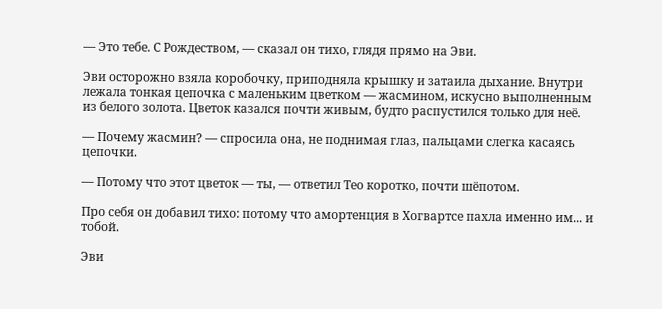— Это тебе. С Рождеством, — сказал он тихо, глядя прямо на Эви.

Эви осторожно взяла коробочку, приподняла крышку и затаила дыхание. Внутри лежала тонкая цепочка с маленьким цветком — жасмином, искусно выполненным из белого золота. Цветок казался почти живым, будто распустился только для неё.

— Почему жасмин? — спросила она, не поднимая глаз, пальцами слегка касаясь цепочки.

— Потому что этот цветок — ты, — ответил Тео коротко, почти шёпотом.

Про себя он добавил тихо: потому что амортенция в Хогвартсе пахла именно им... и тобой.

Эви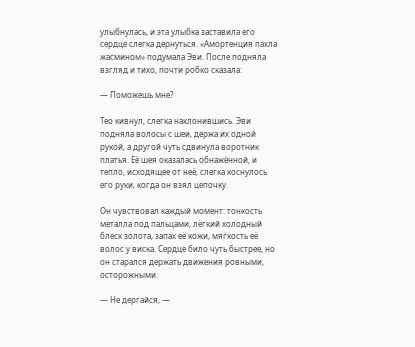улыбнулась, и эта улыбка заставила его сердце слегка дернуться. «Амортенция пахла жасмином» подумала Эви. После подняла взгляд и тихо, почти робко сказала:

— Поможешь мне?

Тео кивнул, слегка наклонившись. Эви подняла волосы с шеи, держа их одной рукой, а другой чуть сдвинула воротник платья. Её шея оказалась обнажённой, и тепло, исходящее от неё, слегка коснулось его руки, когда он взял цепочку.

Он чувствовал каждый момент: тонкость металла под пальцами, лёгкий холодный блеск золота, запах её кожи, мягкость её волос у виска. Сердце било чуть быстрее, но он старался держать движения ровными, осторожными.

— Не дергайся, —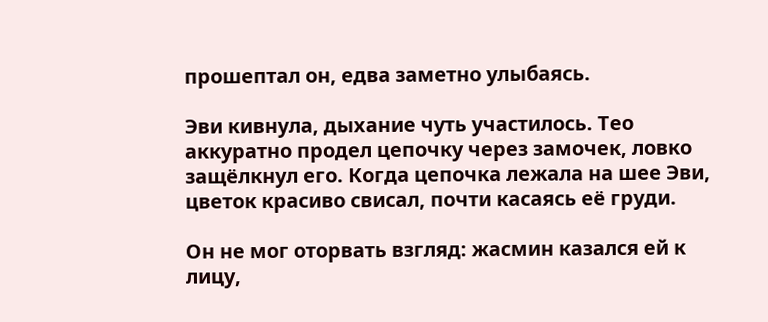прошептал он, едва заметно улыбаясь.

Эви кивнула, дыхание чуть участилось. Тео аккуратно продел цепочку через замочек, ловко защёлкнул его. Когда цепочка лежала на шее Эви, цветок красиво свисал, почти касаясь её груди.

Он не мог оторвать взгляд: жасмин казался ей к лицу,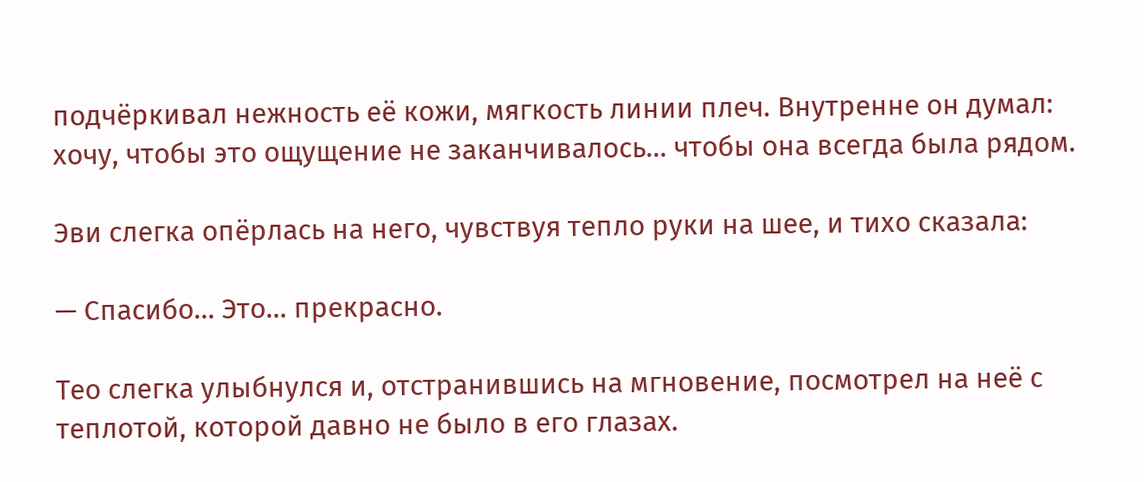подчёркивал нежность её кожи, мягкость линии плеч. Внутренне он думал: хочу, чтобы это ощущение не заканчивалось... чтобы она всегда была рядом.

Эви слегка опёрлась на него, чувствуя тепло руки на шее, и тихо сказала:

— Спасибо... Это... прекрасно.

Тео слегка улыбнулся и, отстранившись на мгновение, посмотрел на неё с теплотой, которой давно не было в его глазах.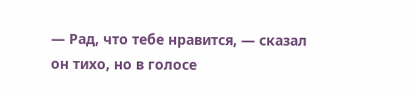— Рад, что тебе нравится, — сказал он тихо, но в голосе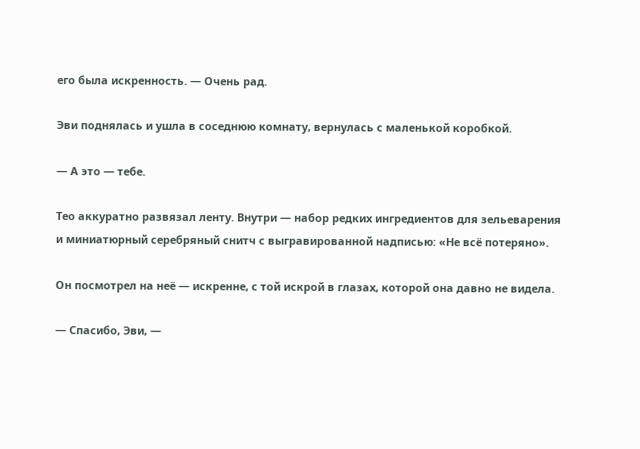его была искренность. — Очень рад.

Эви поднялась и ушла в соседнюю комнату, вернулась с маленькой коробкой.

— А это — тебе.

Тео аккуратно развязал ленту. Внутри — набор редких ингредиентов для зельеварения и миниатюрный серебряный снитч с выгравированной надписью: «Не всё потеряно».

Он посмотрел на неё — искренне, с той искрой в глазах, которой она давно не видела.

— Спасибо, Эви, —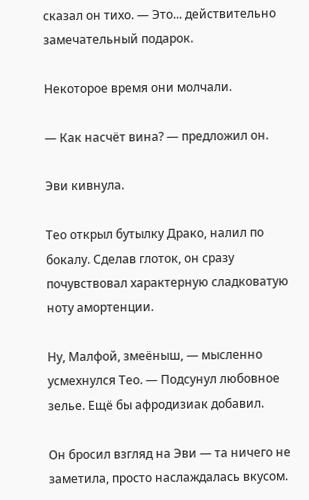сказал он тихо. — Это... действительно замечательный подарок.

Некоторое время они молчали.

— Как насчёт вина? — предложил он.

Эви кивнула.

Тео открыл бутылку Драко, налил по бокалу. Сделав глоток, он сразу почувствовал характерную сладковатую ноту амортенции.

Ну, Малфой, змеёныш, — мысленно усмехнулся Тео. — Подсунул любовное зелье. Ещё бы афродизиак добавил.

Он бросил взгляд на Эви — та ничего не заметила, просто наслаждалась вкусом.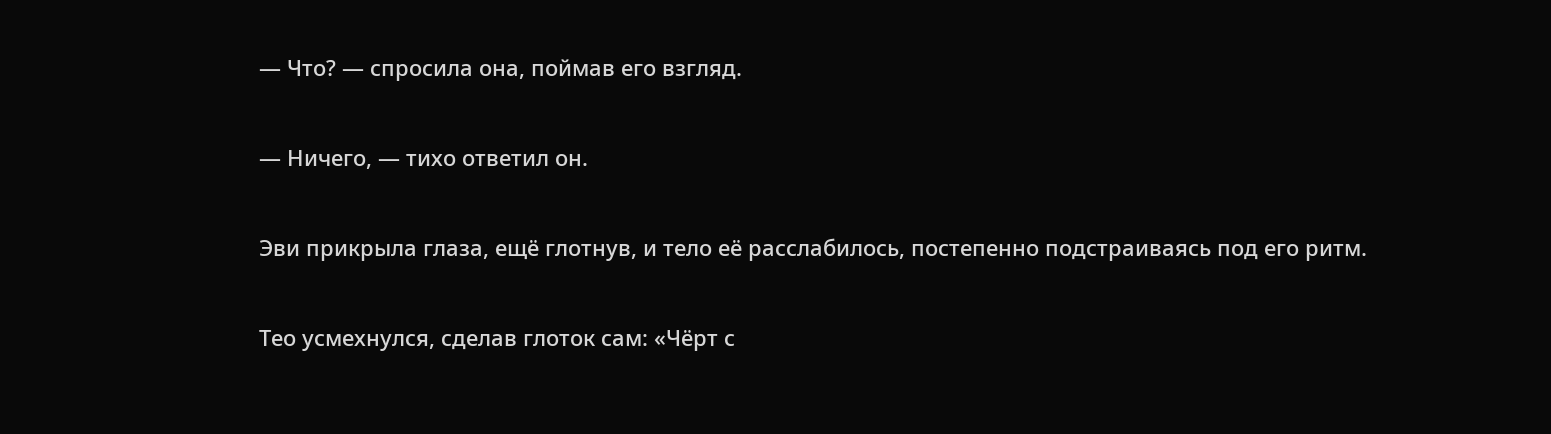— Что? — спросила она, поймав его взгляд.

— Ничего, — тихо ответил он.

Эви прикрыла глаза, ещё глотнув, и тело её расслабилось, постепенно подстраиваясь под его ритм.

Тео усмехнулся, сделав глоток сам: «Чёрт с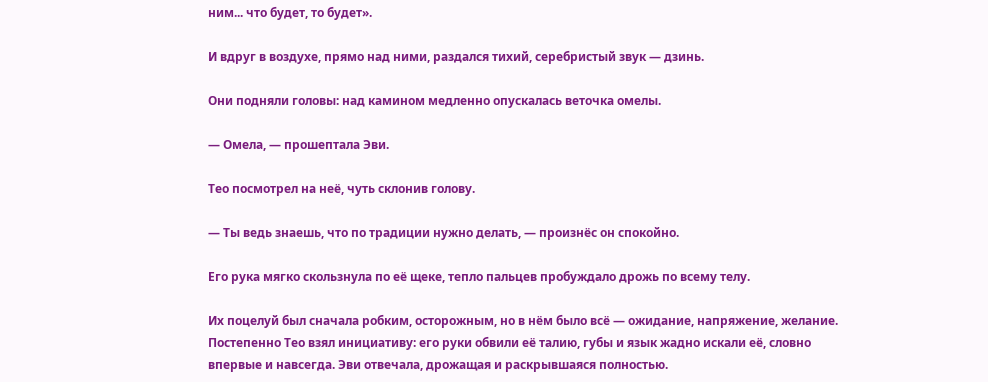ним... что будет, то будет».

И вдруг в воздухе, прямо над ними, раздался тихий, серебристый звук — дзинь.

Они подняли головы: над камином медленно опускалась веточка омелы.

— Омела, — прошептала Эви.

Тео посмотрел на неё, чуть склонив голову.

— Ты ведь знаешь, что по традиции нужно делать, — произнёс он спокойно.

Его рука мягко скользнула по её щеке, тепло пальцев пробуждало дрожь по всему телу.

Их поцелуй был сначала робким, осторожным, но в нём было всё — ожидание, напряжение, желание. Постепенно Тео взял инициативу: его руки обвили её талию, губы и язык жадно искали её, словно впервые и навсегда. Эви отвечала, дрожащая и раскрывшаяся полностью.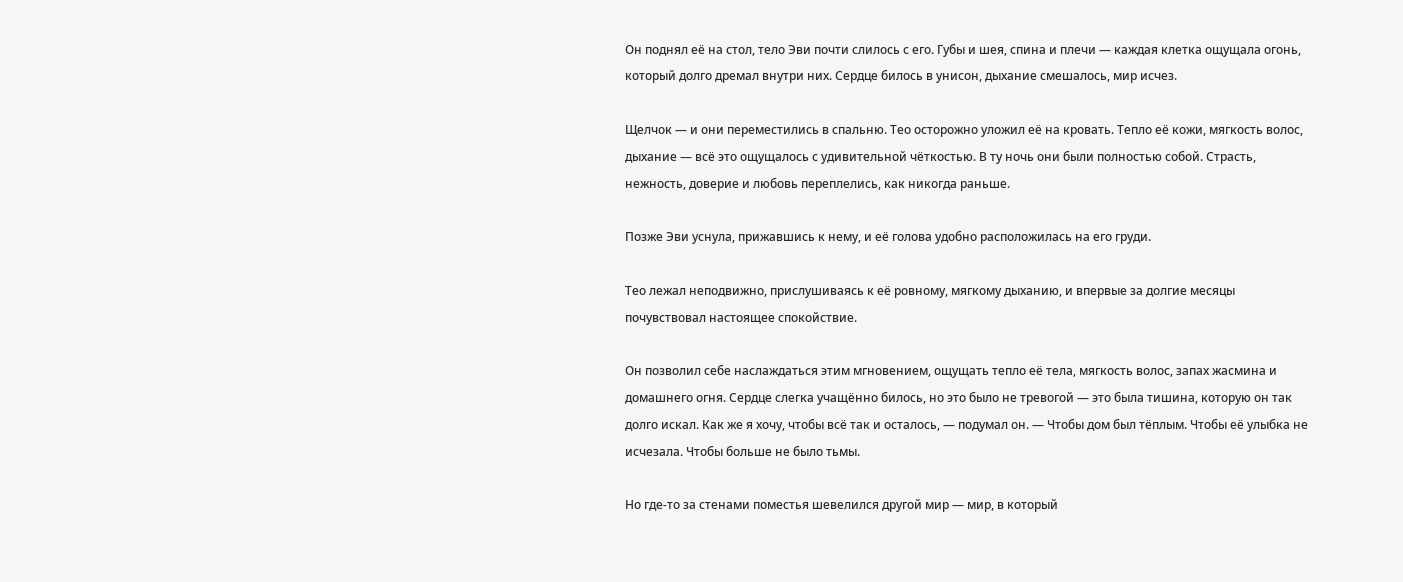Он поднял её на стол, тело Эви почти слилось с его. Губы и шея, спина и плечи — каждая клетка ощущала огонь, который долго дремал внутри них. Сердце билось в унисон, дыхание смешалось, мир исчез.

Щелчок — и они переместились в спальню. Тео осторожно уложил её на кровать. Тепло её кожи, мягкость волос, дыхание — всё это ощущалось с удивительной чёткостью. В ту ночь они были полностью собой. Страсть, нежность, доверие и любовь переплелись, как никогда раньше.

Позже Эви уснула, прижавшись к нему, и её голова удобно расположилась на его груди.

Тео лежал неподвижно, прислушиваясь к её ровному, мягкому дыханию, и впервые за долгие месяцы почувствовал настоящее спокойствие.

Он позволил себе наслаждаться этим мгновением, ощущать тепло её тела, мягкость волос, запах жасмина и домашнего огня. Сердце слегка учащённо билось, но это было не тревогой — это была тишина, которую он так долго искал. Как же я хочу, чтобы всё так и осталось, — подумал он. — Чтобы дом был тёплым. Чтобы её улыбка не исчезала. Чтобы больше не было тьмы.

Но где-то за стенами поместья шевелился другой мир — мир, в который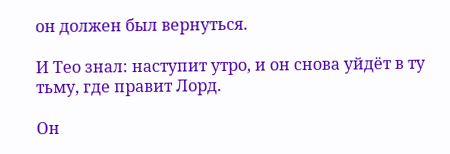он должен был вернуться.

И Тео знал: наступит утро, и он снова уйдёт в ту тьму, где правит Лорд.

Он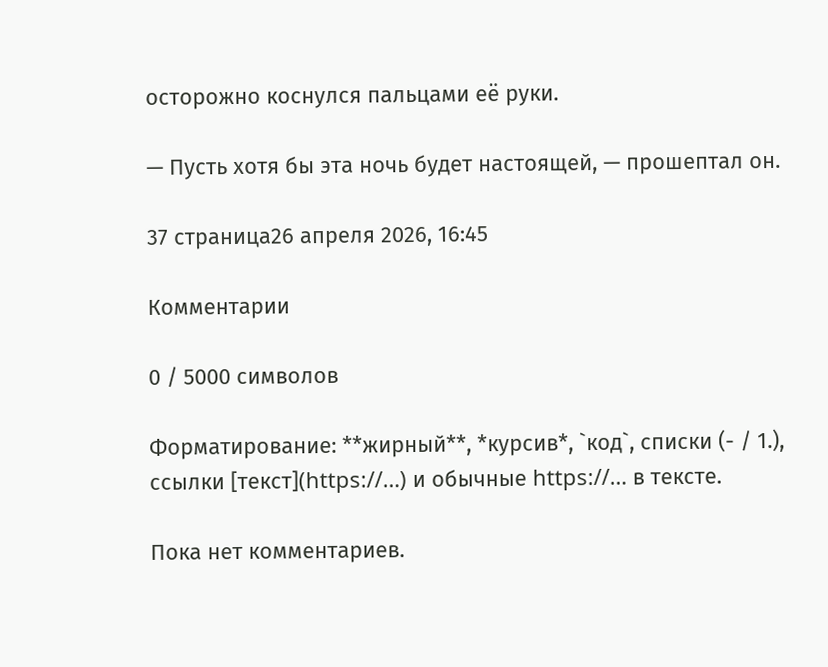осторожно коснулся пальцами её руки.

— Пусть хотя бы эта ночь будет настоящей, — прошептал он.

37 страница26 апреля 2026, 16:45

Комментарии

0 / 5000 символов

Форматирование: **жирный**, *курсив*, `код`, списки (- / 1.), ссылки [текст](https://…) и обычные https://… в тексте.

Пока нет комментариев.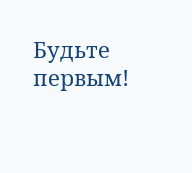Будьте первым!